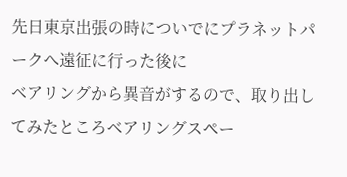先日東京出張の時についでにプラネットパークへ遠征に行った後に
ベアリングから異音がするので、取り出してみたところベアリングスペー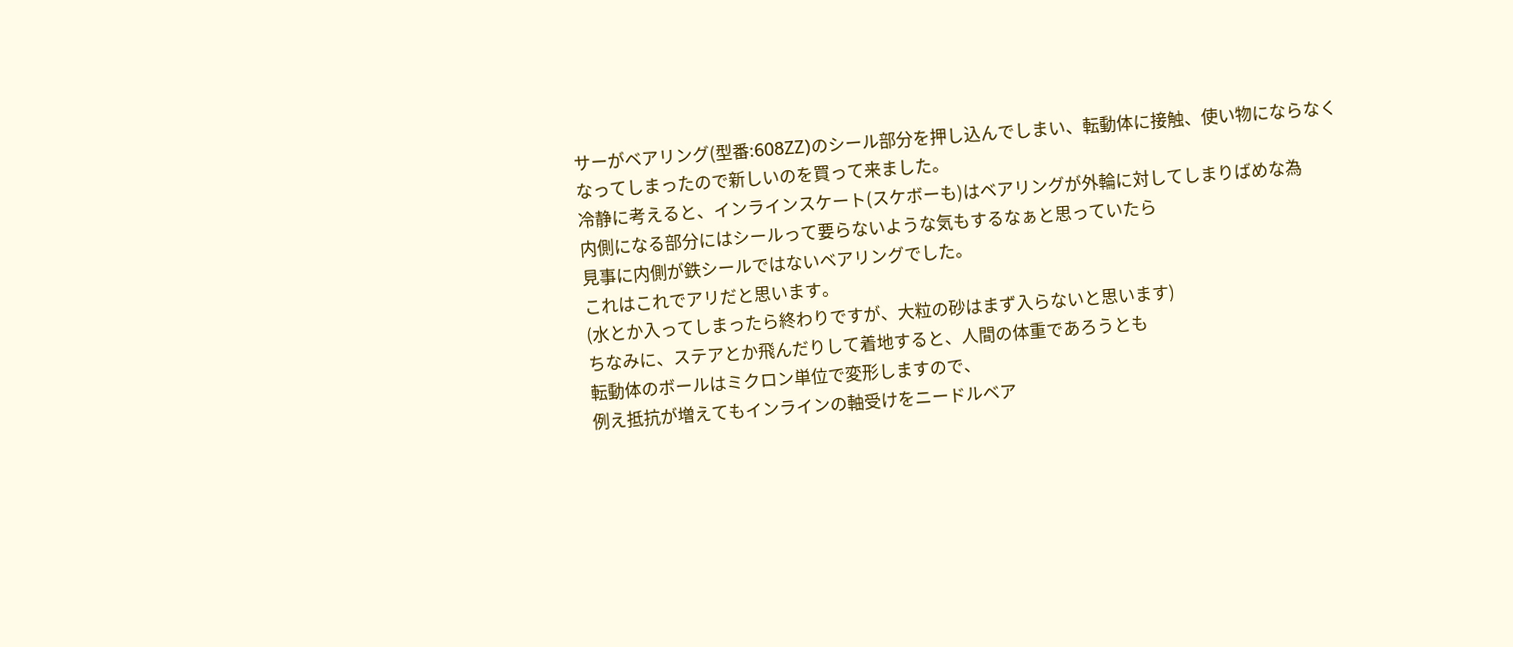サーがベアリング(型番:608ZZ)のシール部分を押し込んでしまい、転動体に接触、使い物にならなくなってしまったので新しいのを買って来ました。
冷静に考えると、インラインスケート(スケボーも)はベアリングが外輪に対してしまりばめな為
内側になる部分にはシールって要らないような気もするなぁと思っていたら
見事に内側が鉄シールではないベアリングでした。
これはこれでアリだと思います。
(水とか入ってしまったら終わりですが、大粒の砂はまず入らないと思います)
ちなみに、ステアとか飛んだりして着地すると、人間の体重であろうとも
転動体のボールはミクロン単位で変形しますので、
例え抵抗が増えてもインラインの軸受けをニードルベア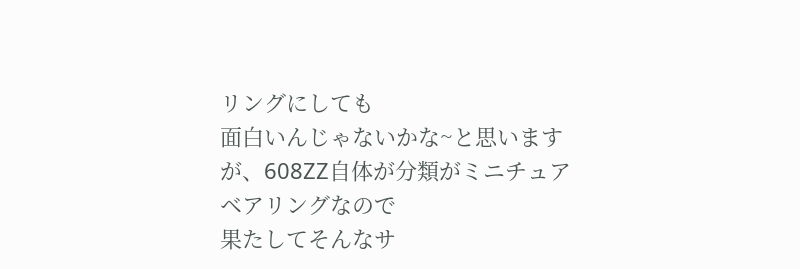リングにしても
面白いんじゃないかな~と思いますが、608ZZ自体が分類がミニチュアベアリングなので
果たしてそんなサ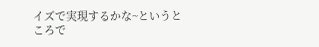イズで実現するかな~というところで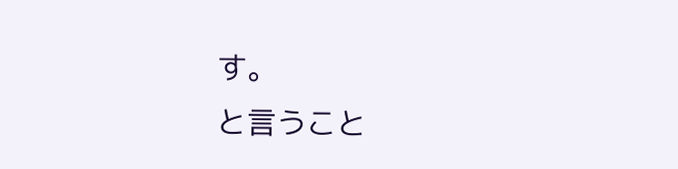す。
と言うこと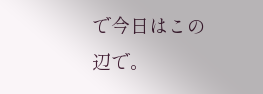で今日はこの辺で。